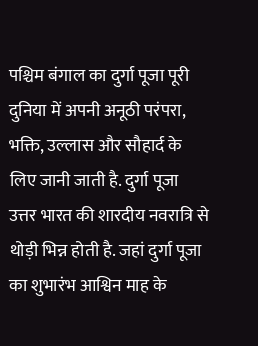पश्चिम बंगाल का दुर्गा पूजा पूरी दुनिया में अपनी अनूठी परंपरा, भक्ति, उल्लास और सौहार्द के लिए जानी जाती है. दुर्गा पूजा उत्तर भारत की शारदीय नवरात्रि से थोड़ी भिन्न होती है. जहां दुर्गा पूजा का शुभारंभ आश्विन माह के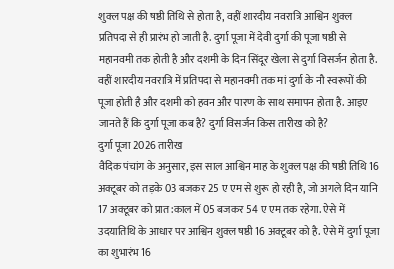शुक्ल पक्ष की षष्ठी तिथि से होता है, वहीं शारदीय नवरात्रि आश्विन शुक्ल प्रतिपदा से ही प्रारंभ हो जाती है. दुर्गा पूजा में देवी दुर्गा की पूजा षष्ठी से महानवमी तक होती है और दशमी के दिन सिंदूर खेला से दुर्गा विसर्जन होता है. वहीं शारदीय नवरात्रि में प्रतिपदा से महानवमी तक मां दुर्गा के नौ स्वरूपों की पूजा होती है और दशमी को हवन और पारण के साथ समापन होता है. आइए जानते हैं कि दुर्गा पूजा कब है? दुर्गा विसर्जन किस तारीख को है?
दुर्गा पूजा 2026 तारीख
वैदिक पंचांग के अनुसार, इस साल आश्विन माह के शुक्ल पक्ष की षष्ठी तिथि 16 अक्टूबर को तड़के 03 बजकर 25 ए एम से शुरू हो रही है, जो अगले दिन यानि 17 अक्टूबर को प्रात:काल में 05 बजकर 54 ए एम तक रहेगा. ऐसे में उदयातिथि के आधार पर आश्विन शुक्ल षष्ठी 16 अक्टूबर को है. ऐसे में दुर्गा पूजा का शुभारंभ 16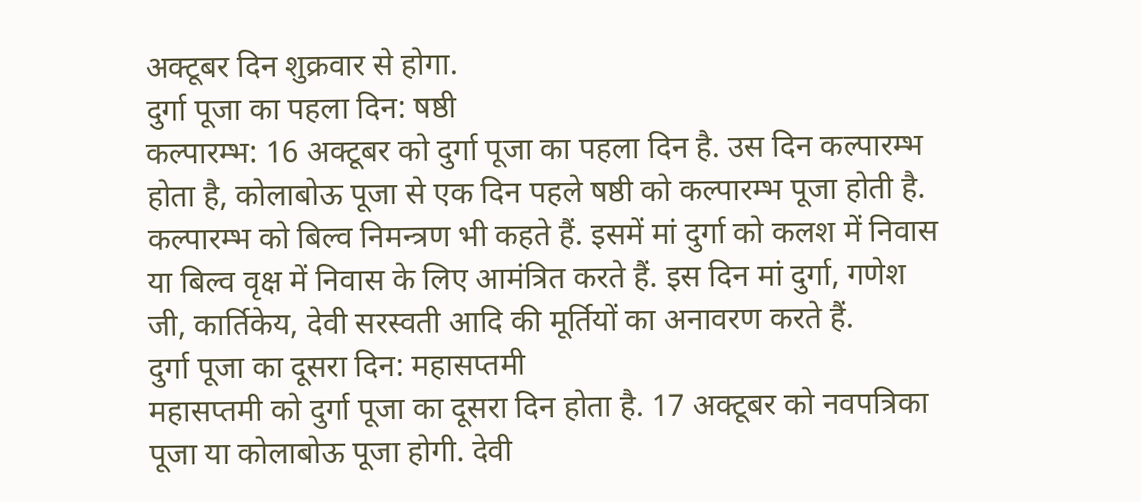अक्टूबर दिन शुक्रवार से होगा.
दुर्गा पूजा का पहला दिन: षष्ठी
कल्पारम्भ: 16 अक्टूबर को दुर्गा पूजा का पहला दिन है. उस दिन कल्पारम्भ होता है, कोलाबोऊ पूजा से एक दिन पहले षष्ठी को कल्पारम्भ पूजा होती है. कल्पारम्भ को बिल्व निमन्त्रण भी कहते हैं. इसमें मां दुर्गा को कलश में निवास या बिल्व वृक्ष में निवास के लिए आमंत्रित करते हैं. इस दिन मां दुर्गा, गणेश जी, कार्तिकेय, देवी सरस्वती आदि की मूर्तियों का अनावरण करते हैं.
दुर्गा पूजा का दूसरा दिन: महासप्तमी
महासप्तमी को दुर्गा पूजा का दूसरा दिन होता है. 17 अक्टूबर को नवपत्रिका पूजा या कोलाबोऊ पूजा होगी. देवी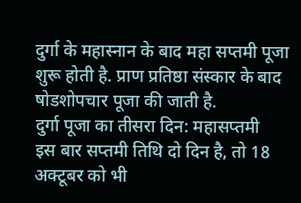दुर्गा के महास्नान के बाद महा सप्तमी पूजा शुरू होती है. प्राण प्रतिष्ठा संस्कार के बाद षोडशोपचार पूजा की जाती है.
दुर्गा पूजा का तीसरा दिन: महासप्तमी
इस बार सप्तमी तिथि दो दिन है, तो 18 अक्टूबर को भी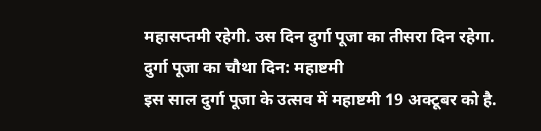महासप्तमी रहेगी. उस दिन दुर्गा पूजा का तीसरा दिन रहेगा.
दुर्गा पूजा का चौथा दिन: महाष्टमी
इस साल दुर्गा पूजा के उत्सव में महाष्टमी 19 अक्टूबर को है.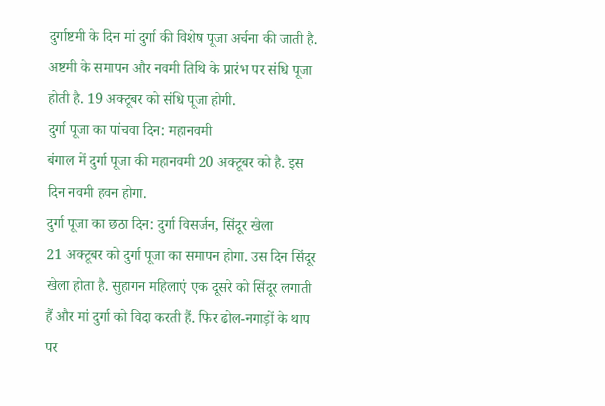दुर्गाष्टमी के दिन मां दुर्गा की विशेष पूजा अर्चना की जाती है. अष्टमी के समापन और नवमी तिथि के प्रारंभ पर संधि पूजा होती है. 19 अक्टूबर को संधि पूजा होगी.
दुर्गा पूजा का पांचवा दिन: महानवमी
बंगाल में दुर्गा पूजा की महानवमी 20 अक्टूबर को है. इस दिन नवमी हवन होगा.
दुर्गा पूजा का छठा दिन: दुर्गा विसर्जन, सिंदूर खेला
21 अक्टूबर को दुर्गा पूजा का समापन होगा. उस दिन सिंदूर खेला होता है. सुहागन महिलाएं एक दूसरे को सिंदूर लगाती हैं और मां दुर्गा को विदा करती हैं. फिर ढोल-नगाड़ों के थाप पर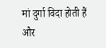मां दुर्गा विदा होती हैं और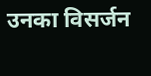उनका विसर्जन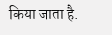किया जाता है.